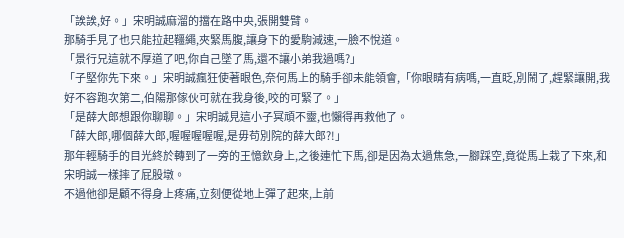「誒誒,好。」宋明誠麻溜的擋在路中央,張開雙臂。
那騎手見了也只能拉起韁繩,夾緊馬腹,讓身下的愛駒減速,一臉不悅道。
「景行兄這就不厚道了吧,你自己墜了馬,還不讓小弟我過嗎?」
「子堅你先下來。」宋明誠瘋狂使著眼色,奈何馬上的騎手卻未能領會,「你眼睛有病嗎,一直眨,別鬧了,趕緊讓開,我好不容跑次第二,伯陽那傢伙可就在我身後,咬的可緊了。」
「是薛大郎想跟你聊聊。」宋明誠見這小子冥頑不靈,也懶得再救他了。
「薛大郎,哪個薛大郎,喔喔喔喔喔,是毋苟別院的薛大郎?!」
那年輕騎手的目光終於轉到了一旁的王憶欽身上,之後連忙下馬,卻是因為太過焦急,一腳踩空,竟從馬上栽了下來,和宋明誠一樣摔了屁股墩。
不過他卻是顧不得身上疼痛,立刻便從地上彈了起來,上前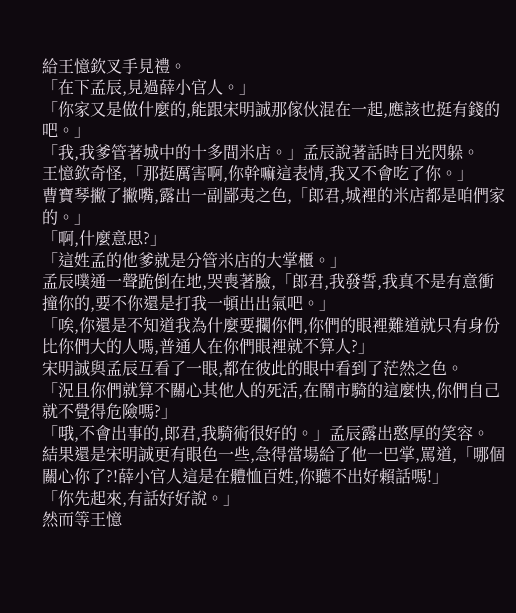給王憶欽叉手見禮。
「在下孟辰,見過薛小官人。」
「你家又是做什麼的,能跟宋明誠那傢伙混在一起,應該也挺有錢的吧。」
「我,我爹管著城中的十多間米店。」孟辰說著話時目光閃躲。
王憶欽奇怪,「那挺厲害啊,你幹嘛這表情,我又不會吃了你。」
曹寶琴撇了撇嘴,露出一副鄙夷之色,「郎君,城裡的米店都是咱們家的。」
「啊,什麼意思?」
「這姓孟的他爹就是分管米店的大掌櫃。」
孟辰噗通一聲跪倒在地,哭喪著臉,「郎君,我發誓,我真不是有意衝撞你的,要不你還是打我一頓出出氣吧。」
「唉,你還是不知道我為什麼要攔你們,你們的眼裡難道就只有身份比你們大的人嗎,普通人在你們眼裡就不算人?」
宋明誠與孟辰互看了一眼,都在彼此的眼中看到了茫然之色。
「況且你們就算不關心其他人的死活,在鬧市騎的這麼快,你們自己就不覺得危險嗎?」
「哦,不會出事的,郎君,我騎術很好的。」孟辰露出憨厚的笑容。
結果還是宋明誠更有眼色一些,急得當場給了他一巴掌,罵道,「哪個關心你了?!薛小官人這是在體恤百姓,你聽不出好賴話嗎!」
「你先起來,有話好好說。」
然而等王憶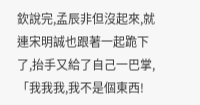欽說完,孟辰非但沒起來,就連宋明誠也跟著一起跪下了,抬手又給了自己一巴掌,「我我我,我不是個東西!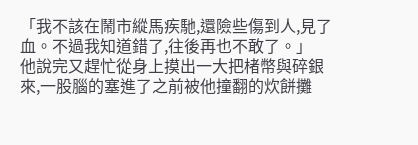「我不該在鬧市縱馬疾馳,還險些傷到人,見了血。不過我知道錯了,往後再也不敢了。」
他說完又趕忙從身上摸出一大把楮幣與碎銀來,一股腦的塞進了之前被他撞翻的炊餅攤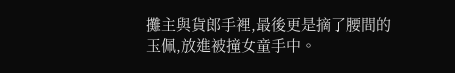攤主與貨郎手裡,最後更是摘了腰間的玉佩,放進被撞女童手中。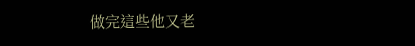做完這些他又老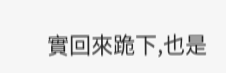實回來跪下,也是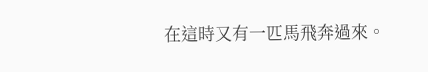在這時又有一匹馬飛奔過來。